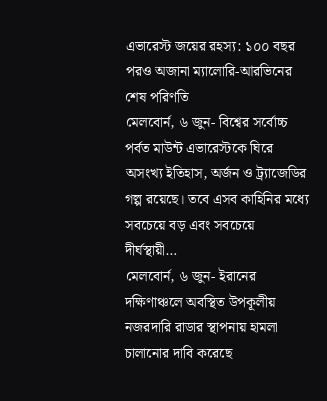এভারেস্ট জয়ের রহস্য: ১০০ বছর পরও অজানা ম্যালোরি-আরভিনের শেষ পরিণতি
মেলবোর্ন, ৬ জুন- বিশ্বের সর্বোচ্চ পর্বত মাউন্ট এভারেস্টকে ঘিরে অসংখ্য ইতিহাস, অর্জন ও ট্র্যাজেডির গল্প রয়েছে। তবে এসব কাহিনির মধ্যে সবচেয়ে বড় এবং সবচেয়ে দীর্ঘস্থায়ী…
মেলবোর্ন, ৬ জুন- ইরানের দক্ষিণাঞ্চলে অবস্থিত উপকূলীয় নজরদারি রাডার স্থাপনায় হামলা চালানোর দাবি করেছে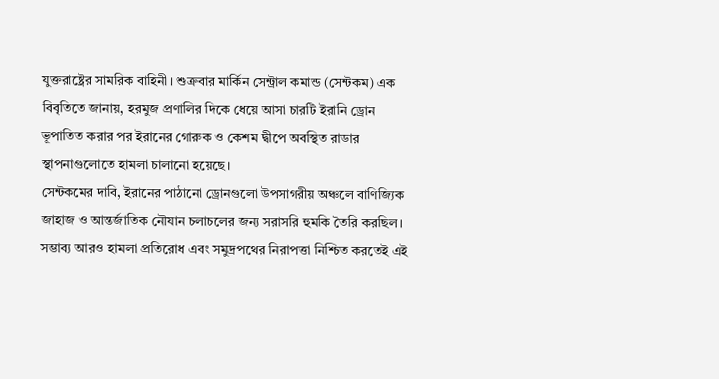যুক্তরাষ্ট্রের সামরিক বাহিনী। শুক্রবার মার্কিন সেন্ট্রাল কমান্ড (সেন্টকম) এক বিবৃতিতে জানায়, হরমুজ প্রণালির দিকে ধেয়ে আসা চারটি ইরানি ড্রোন ভূপাতিত করার পর ইরানের গোরুক ও কেশম দ্বীপে অবস্থিত রাডার স্থাপনাগুলোতে হামলা চালানো হয়েছে।
সেন্টকমের দাবি, ইরানের পাঠানো ড্রোনগুলো উপসাগরীয় অঞ্চলে বাণিজ্যিক জাহাজ ও আন্তর্জাতিক নৌযান চলাচলের জন্য সরাসরি হুমকি তৈরি করছিল। সম্ভাব্য আরও হামলা প্রতিরোধ এবং সমুদ্রপথের নিরাপত্তা নিশ্চিত করতেই এই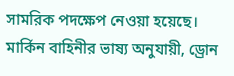সামরিক পদক্ষেপ নেওয়া হয়েছে। মার্কিন বাহিনীর ভাষ্য অনুযায়ী, ড্রোন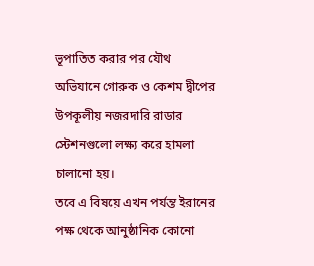ভূপাতিত করার পর যৌথ অভিযানে গোরুক ও কেশম দ্বীপের উপকূলীয় নজরদারি রাডার স্টেশনগুলো লক্ষ্য করে হামলা চালানো হয়।
তবে এ বিষয়ে এখন পর্যন্ত ইরানের পক্ষ থেকে আনুষ্ঠানিক কোনো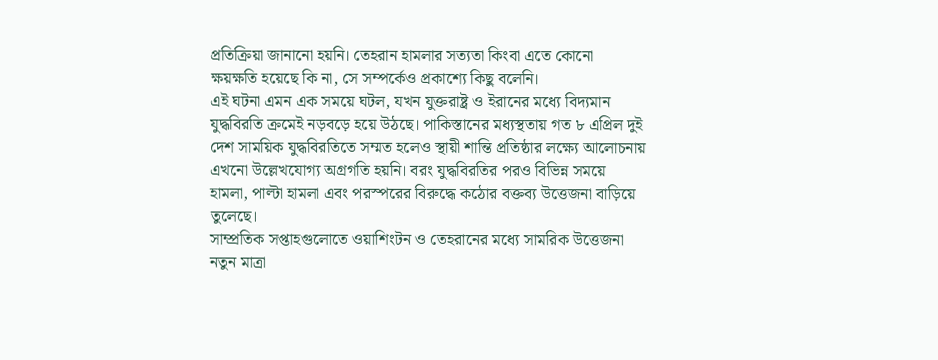প্রতিক্রিয়া জানানো হয়নি। তেহরান হামলার সত্যতা কিংবা এতে কোনো ক্ষয়ক্ষতি হয়েছে কি না, সে সম্পর্কেও প্রকাশ্যে কিছু বলেনি।
এই ঘটনা এমন এক সময়ে ঘটল, যখন যুক্তরাষ্ট্র ও ইরানের মধ্যে বিদ্যমান যুদ্ধবিরতি ক্রমেই নড়বড়ে হয়ে উঠছে। পাকিস্তানের মধ্যস্থতায় গত ৮ এপ্রিল দুই দেশ সাময়িক যুদ্ধবিরতিতে সম্মত হলেও স্থায়ী শান্তি প্রতিষ্ঠার লক্ষ্যে আলোচনায় এখনো উল্লেখযোগ্য অগ্রগতি হয়নি। বরং যুদ্ধবিরতির পরও বিভিন্ন সময়ে হামলা, পাল্টা হামলা এবং পরস্পরের বিরুদ্ধে কঠোর বক্তব্য উত্তেজনা বাড়িয়ে তুলেছে।
সাম্প্রতিক সপ্তাহগুলোতে ওয়াশিংটন ও তেহরানের মধ্যে সামরিক উত্তেজনা নতুন মাত্রা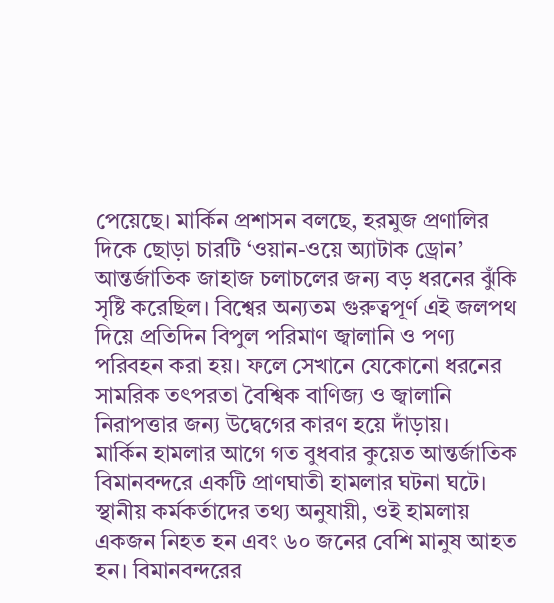পেয়েছে। মার্কিন প্রশাসন বলছে, হরমুজ প্রণালির দিকে ছোড়া চারটি ‘ওয়ান-ওয়ে অ্যাটাক ড্রোন’ আন্তর্জাতিক জাহাজ চলাচলের জন্য বড় ধরনের ঝুঁকি সৃষ্টি করেছিল। বিশ্বের অন্যতম গুরুত্বপূর্ণ এই জলপথ দিয়ে প্রতিদিন বিপুল পরিমাণ জ্বালানি ও পণ্য পরিবহন করা হয়। ফলে সেখানে যেকোনো ধরনের সামরিক তৎপরতা বৈশ্বিক বাণিজ্য ও জ্বালানি নিরাপত্তার জন্য উদ্বেগের কারণ হয়ে দাঁড়ায়।
মার্কিন হামলার আগে গত বুধবার কুয়েত আন্তর্জাতিক বিমানবন্দরে একটি প্রাণঘাতী হামলার ঘটনা ঘটে। স্থানীয় কর্মকর্তাদের তথ্য অনুযায়ী, ওই হামলায় একজন নিহত হন এবং ৬০ জনের বেশি মানুষ আহত হন। বিমানবন্দরের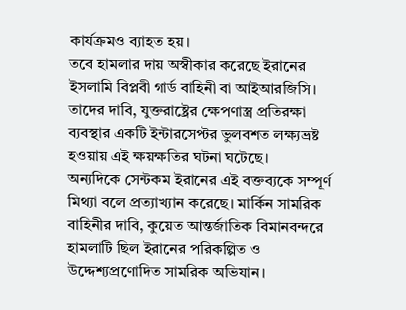কার্যক্রমও ব্যাহত হয়।
তবে হামলার দায় অস্বীকার করেছে ইরানের ইসলামি বিপ্লবী গার্ড বাহিনী বা আইআরজিসি। তাদের দাবি, যুক্তরাষ্ট্রের ক্ষেপণাস্ত্র প্রতিরক্ষা ব্যবস্থার একটি ইন্টারসেপ্টর ভুলবশত লক্ষ্যভ্রষ্ট হওয়ায় এই ক্ষয়ক্ষতির ঘটনা ঘটেছে।
অন্যদিকে সেন্টকম ইরানের এই বক্তব্যকে সম্পূর্ণ মিথ্যা বলে প্রত্যাখ্যান করেছে। মার্কিন সামরিক বাহিনীর দাবি, কুয়েত আন্তর্জাতিক বিমানবন্দরে হামলাটি ছিল ইরানের পরিকল্পিত ও উদ্দেশ্যপ্রণোদিত সামরিক অভিযান।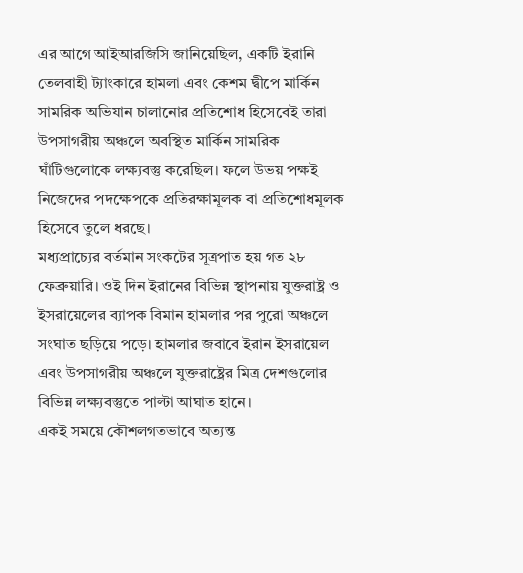এর আগে আইআরজিসি জানিয়েছিল, একটি ইরানি তেলবাহী ট্যাংকারে হামলা এবং কেশম দ্বীপে মার্কিন সামরিক অভিযান চালানোর প্রতিশোধ হিসেবেই তারা উপসাগরীয় অঞ্চলে অবস্থিত মার্কিন সামরিক ঘাঁটিগুলোকে লক্ষ্যবস্তু করেছিল। ফলে উভয় পক্ষই নিজেদের পদক্ষেপকে প্রতিরক্ষামূলক বা প্রতিশোধমূলক হিসেবে তুলে ধরছে।
মধ্যপ্রাচ্যের বর্তমান সংকটের সূত্রপাত হয় গত ২৮ ফেব্রুয়ারি। ওই দিন ইরানের বিভিন্ন স্থাপনায় যুক্তরাষ্ট্র ও ইসরায়েলের ব্যাপক বিমান হামলার পর পুরো অঞ্চলে সংঘাত ছড়িয়ে পড়ে। হামলার জবাবে ইরান ইসরায়েল এবং উপসাগরীয় অঞ্চলে যুক্তরাষ্ট্রের মিত্র দেশগুলোর বিভিন্ন লক্ষ্যবস্তুতে পাল্টা আঘাত হানে।
একই সময়ে কৌশলগতভাবে অত্যন্ত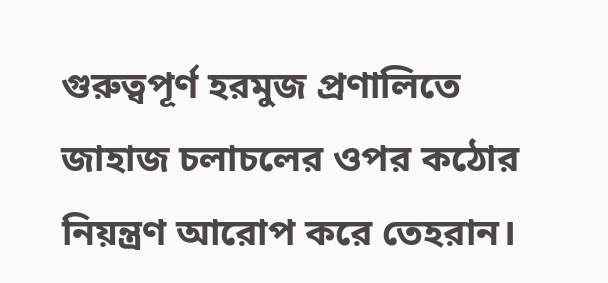গুরুত্বপূর্ণ হরমুজ প্রণালিতে জাহাজ চলাচলের ওপর কঠোর নিয়ন্ত্রণ আরোপ করে তেহরান।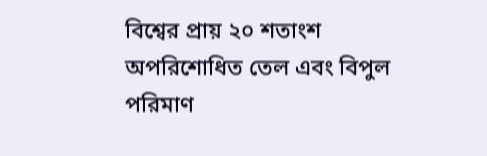বিশ্বের প্রায় ২০ শতাংশ অপরিশোধিত তেল এবং বিপুল পরিমাণ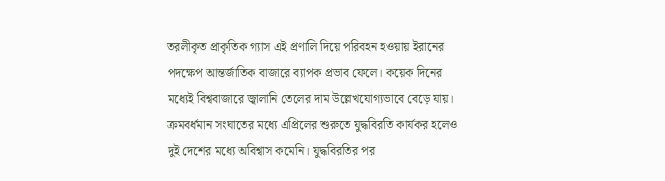তরলীকৃত প্রাকৃতিক গ্যাস এই প্রণালি দিয়ে পরিবহন হওয়ায় ইরানের পদক্ষেপ আন্তর্জাতিক বাজারে ব্যাপক প্রভাব ফেলে। কয়েক দিনের মধ্যেই বিশ্ববাজারে জ্বালানি তেলের দাম উল্লেখযোগ্যভাবে বেড়ে যায়।
ক্রমবর্ধমান সংঘাতের মধ্যে এপ্রিলের শুরুতে যুদ্ধবিরতি কার্যকর হলেও দুই দেশের মধ্যে অবিশ্বাস কমেনি। যুদ্ধবিরতির পর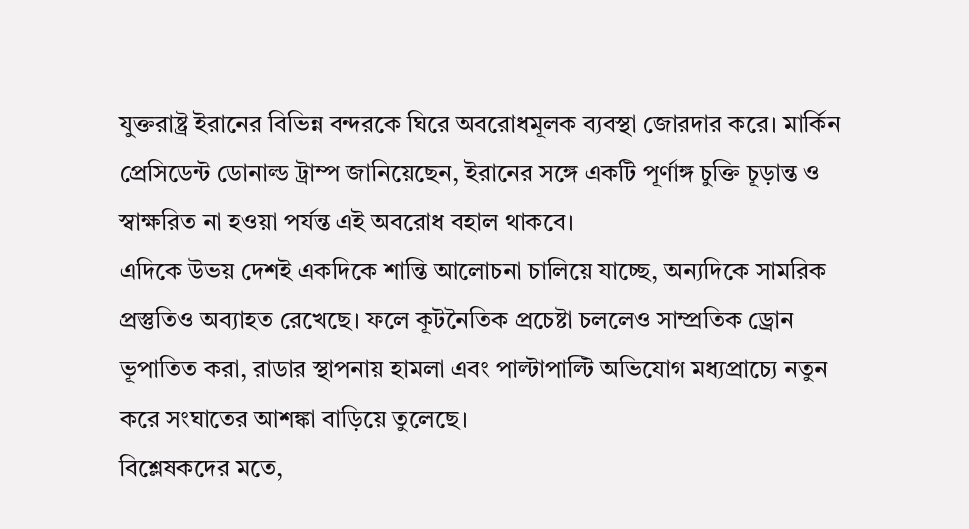যুক্তরাষ্ট্র ইরানের বিভিন্ন বন্দরকে ঘিরে অবরোধমূলক ব্যবস্থা জোরদার করে। মার্কিন প্রেসিডেন্ট ডোনাল্ড ট্রাম্প জানিয়েছেন, ইরানের সঙ্গে একটি পূর্ণাঙ্গ চুক্তি চূড়ান্ত ও স্বাক্ষরিত না হওয়া পর্যন্ত এই অবরোধ বহাল থাকবে।
এদিকে উভয় দেশই একদিকে শান্তি আলোচনা চালিয়ে যাচ্ছে, অন্যদিকে সামরিক প্রস্তুতিও অব্যাহত রেখেছে। ফলে কূটনৈতিক প্রচেষ্টা চললেও সাম্প্রতিক ড্রোন ভূপাতিত করা, রাডার স্থাপনায় হামলা এবং পাল্টাপাল্টি অভিযোগ মধ্যপ্রাচ্যে নতুন করে সংঘাতের আশঙ্কা বাড়িয়ে তুলেছে।
বিশ্লেষকদের মতে,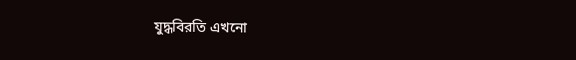যুদ্ধবিরতি এখনো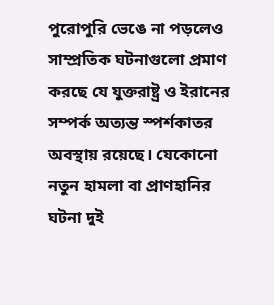পুরোপুরি ভেঙে না পড়লেও সাম্প্রতিক ঘটনাগুলো প্রমাণ করছে যে যুক্তরাষ্ট্র ও ইরানের সম্পর্ক অত্যন্ত স্পর্শকাতর অবস্থায় রয়েছে। যেকোনো নতুন হামলা বা প্রাণহানির ঘটনা দুই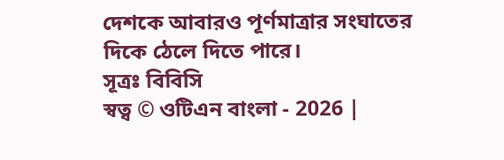দেশকে আবারও পূর্ণমাত্রার সংঘাতের দিকে ঠেলে দিতে পারে।
সূত্রঃ বিবিসি
স্বত্ব © ওটিএন বাংলা - 2026 |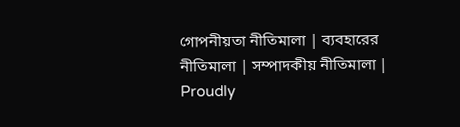গোপনীয়তা নীতিমালা | ব্যবহারের নীতিমালা | সম্পাদকীয় নীতিমালা | Proudly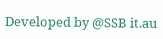Developed by @SSB it.au